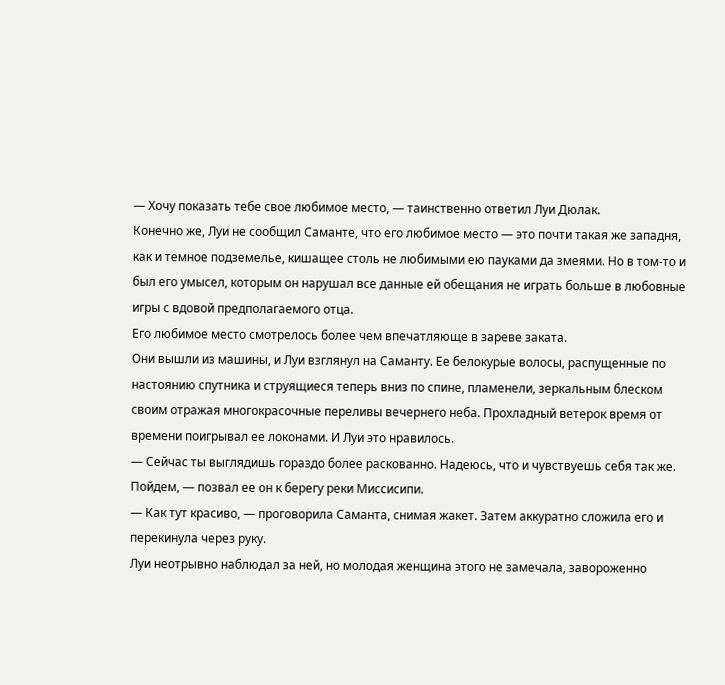— Хочу показать тебе свое любимое место, — таинственно ответил Луи Дюлак.
Конечно же, Луи не сообщил Саманте, что его любимое место — это почти такая же западня, как и темное подземелье, кишащее столь не любимыми ею пауками да змеями. Но в том-то и был его умысел, которым он нарушал все данные ей обещания не играть больше в любовные игры с вдовой предполагаемого отца.
Его любимое место смотрелось более чем впечатляюще в зареве заката.
Они вышли из машины, и Луи взглянул на Саманту. Ее белокурые волосы, распущенные по настоянию спутника и струящиеся теперь вниз по спине, пламенели, зеркальным блеском своим отражая многокрасочные переливы вечернего неба. Прохладный ветерок время от времени поигрывал ее локонами. И Луи это нравилось.
— Сейчас ты выглядишь гораздо более раскованно. Надеюсь, что и чувствуешь себя так же. Пойдем, — позвал ее он к берегу реки Миссисипи.
— Как тут красиво, — проговорила Саманта, снимая жакет. Затем аккуратно сложила его и перекинула через руку.
Луи неотрывно наблюдал за ней, но молодая женщина этого не замечала, завороженно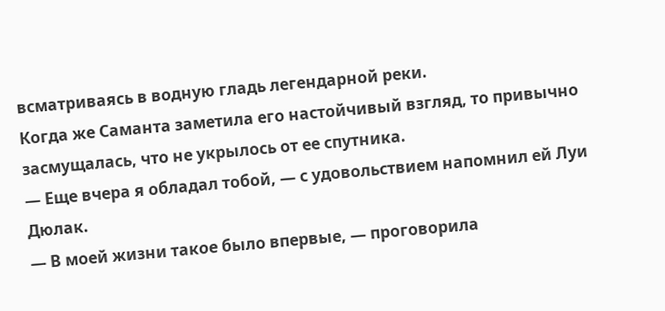всматриваясь в водную гладь легендарной реки.
Когда же Саманта заметила его настойчивый взгляд, то привычно засмущалась, что не укрылось от ее спутника.
— Еще вчера я обладал тобой, — с удовольствием напомнил ей Луи Дюлак.
— В моей жизни такое было впервые, — проговорила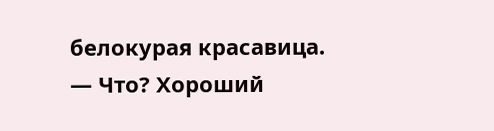белокурая красавица.
— Что? Хороший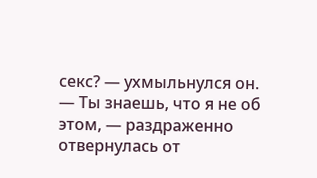секс? — ухмыльнулся он.
— Ты знаешь, что я не об этом, — раздраженно отвернулась от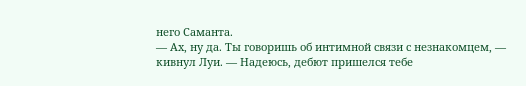него Саманта.
— Ах, ну да. Ты говоришь об интимной связи с незнакомцем, — кивнул Луи. — Надеюсь, дебют пришелся тебе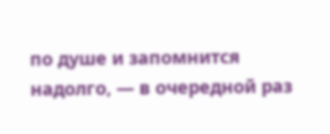по душе и запомнится надолго, — в очередной раз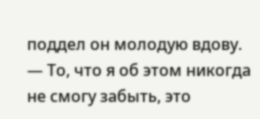поддел он молодую вдову.
— То, что я об этом никогда не смогу забыть, это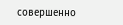совершенно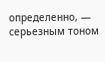определенно, — серьезным тоном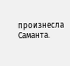произнесла Саманта.